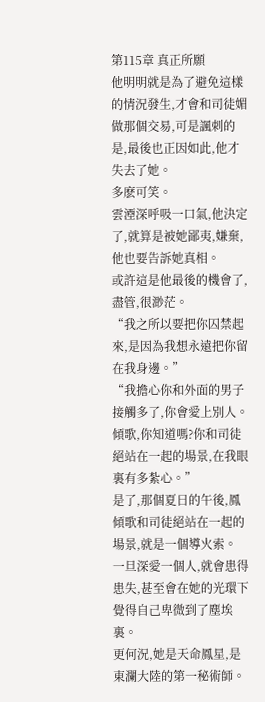第115章 真正所願
他明明就是為了避免這樣的情況發生,才會和司徒媚做那個交易,可是諷刺的是,最後也正因如此,他才失去了她。
多麽可笑。
雲湮深呼吸一口氣,他決定了,就算是被她鄙夷,嫌棄,他也要告訴她真相。
或許這是他最後的機會了,盡管,很渺茫。
“我之所以要把你囚禁起來,是因為我想永遠把你留在我身邊。”
“我擔心你和外面的男子接觸多了,你會愛上別人。傾歌,你知道嗎?你和司徒絕站在一起的場景,在我眼裏有多紮心。”
是了,那個夏日的午後,鳳傾歌和司徒絕站在一起的場景,就是一個導火索。
一旦深愛一個人,就會患得患失,甚至會在她的光環下覺得自己卑微到了塵埃裏。
更何況,她是天命鳳星,是東瀾大陸的第一秘術師。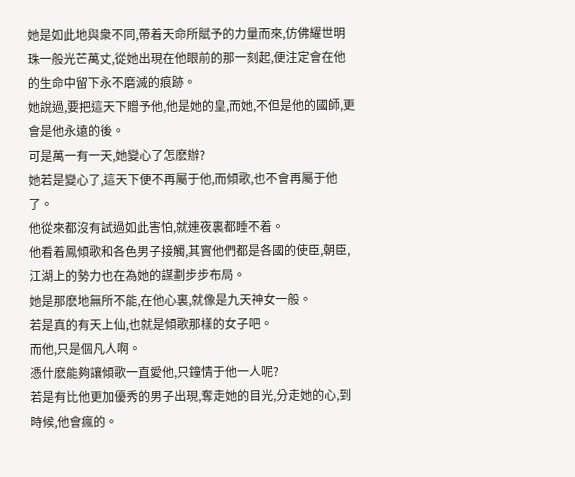她是如此地與衆不同,帶着天命所賦予的力量而來,仿佛耀世明珠一般光芒萬丈,從她出現在他眼前的那一刻起,便注定會在他的生命中留下永不磨滅的痕跡。
她說過,要把這天下贈予他,他是她的皇,而她,不但是他的國師,更會是他永遠的後。
可是萬一有一天,她變心了怎麽辦?
她若是變心了,這天下便不再屬于他,而傾歌,也不會再屬于他了。
他從來都沒有試過如此害怕,就連夜裏都睡不着。
他看着鳳傾歌和各色男子接觸,其實他們都是各國的使臣,朝臣,江湖上的勢力也在為她的謀劃步步布局。
她是那麽地無所不能,在他心裏,就像是九天神女一般。
若是真的有天上仙,也就是傾歌那樣的女子吧。
而他,只是個凡人啊。
憑什麽能夠讓傾歌一直愛他,只鐘情于他一人呢?
若是有比他更加優秀的男子出現,奪走她的目光,分走她的心,到時候,他會瘋的。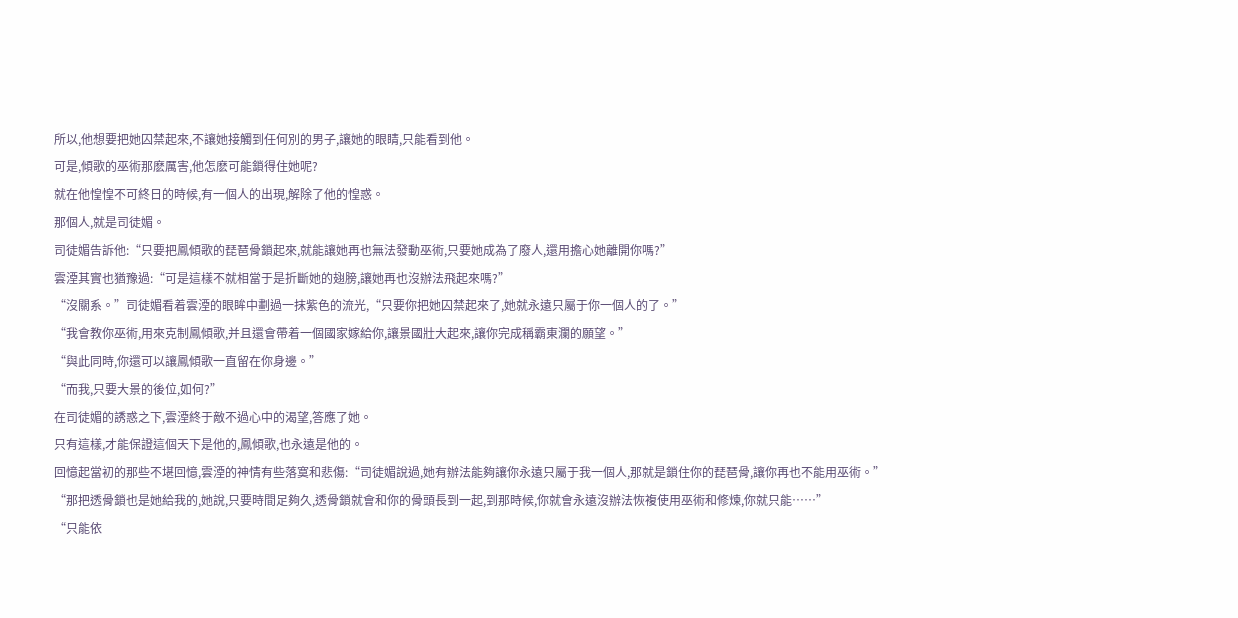所以,他想要把她囚禁起來,不讓她接觸到任何別的男子,讓她的眼睛,只能看到他。
可是,傾歌的巫術那麽厲害,他怎麽可能鎖得住她呢?
就在他惶惶不可終日的時候,有一個人的出現,解除了他的惶惑。
那個人,就是司徒媚。
司徒媚告訴他:“只要把鳳傾歌的琵琶骨鎖起來,就能讓她再也無法發動巫術,只要她成為了廢人,還用擔心她離開你嗎?”
雲湮其實也猶豫過:“可是這樣不就相當于是折斷她的翅膀,讓她再也沒辦法飛起來嗎?”
“沒關系。”司徒媚看着雲湮的眼眸中劃過一抹紫色的流光,“只要你把她囚禁起來了,她就永遠只屬于你一個人的了。”
“我會教你巫術,用來克制鳳傾歌,并且還會帶着一個國家嫁給你,讓景國壯大起來,讓你完成稱霸東瀾的願望。”
“與此同時,你還可以讓鳳傾歌一直留在你身邊。”
“而我,只要大景的後位,如何?”
在司徒媚的誘惑之下,雲湮終于敵不過心中的渴望,答應了她。
只有這樣,才能保證這個天下是他的,鳳傾歌,也永遠是他的。
回憶起當初的那些不堪回憶,雲湮的神情有些落寞和悲傷:“司徒媚說過,她有辦法能夠讓你永遠只屬于我一個人,那就是鎖住你的琵琶骨,讓你再也不能用巫術。”
“那把透骨鎖也是她給我的,她說,只要時間足夠久,透骨鎖就會和你的骨頭長到一起,到那時候,你就會永遠沒辦法恢複使用巫術和修煉,你就只能……”
“只能依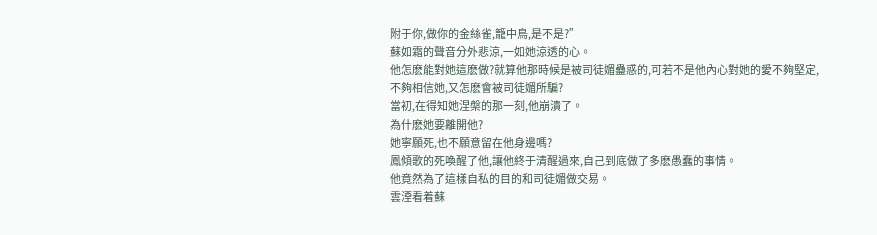附于你,做你的金絲雀,籠中鳥,是不是?”
蘇如霜的聲音分外悲涼,一如她涼透的心。
他怎麽能對她這麽做?就算他那時候是被司徒媚蠱惑的,可若不是他內心對她的愛不夠堅定,不夠相信她,又怎麽會被司徒媚所騙?
當初,在得知她涅槃的那一刻,他崩潰了。
為什麽她要離開他?
她寧願死,也不願意留在他身邊嗎?
鳳傾歌的死喚醒了他,讓他終于清醒過來,自己到底做了多麽愚蠢的事情。
他竟然為了這樣自私的目的和司徒媚做交易。
雲湮看着蘇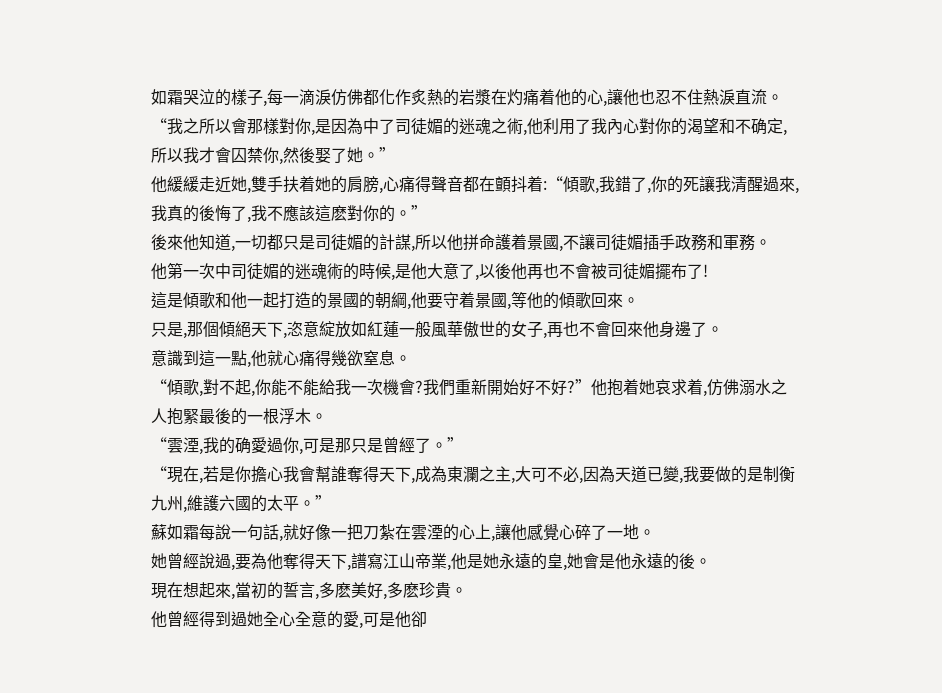如霜哭泣的樣子,每一滴淚仿佛都化作炙熱的岩漿在灼痛着他的心,讓他也忍不住熱淚直流。
“我之所以會那樣對你,是因為中了司徒媚的迷魂之術,他利用了我內心對你的渴望和不确定,所以我才會囚禁你,然後娶了她。”
他緩緩走近她,雙手扶着她的肩膀,心痛得聲音都在顫抖着:“傾歌,我錯了,你的死讓我清醒過來,我真的後悔了,我不應該這麽對你的。”
後來他知道,一切都只是司徒媚的計謀,所以他拼命護着景國,不讓司徒媚插手政務和軍務。
他第一次中司徒媚的迷魂術的時候,是他大意了,以後他再也不會被司徒媚擺布了!
這是傾歌和他一起打造的景國的朝綱,他要守着景國,等他的傾歌回來。
只是,那個傾絕天下,恣意綻放如紅蓮一般風華傲世的女子,再也不會回來他身邊了。
意識到這一點,他就心痛得幾欲窒息。
“傾歌,對不起,你能不能給我一次機會?我們重新開始好不好?”他抱着她哀求着,仿佛溺水之人抱緊最後的一根浮木。
“雲湮,我的确愛過你,可是那只是曾經了。”
“現在,若是你擔心我會幫誰奪得天下,成為東瀾之主,大可不必,因為天道已變,我要做的是制衡九州,維護六國的太平。”
蘇如霜每說一句話,就好像一把刀紮在雲湮的心上,讓他感覺心碎了一地。
她曾經說過,要為他奪得天下,譜寫江山帝業,他是她永遠的皇,她會是他永遠的後。
現在想起來,當初的誓言,多麽美好,多麽珍貴。
他曾經得到過她全心全意的愛,可是他卻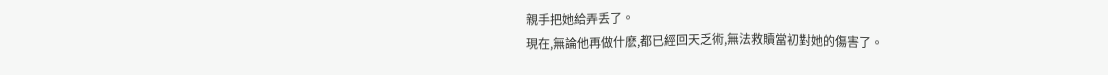親手把她給弄丢了。
現在,無論他再做什麽,都已經回天乏術,無法救贖當初對她的傷害了。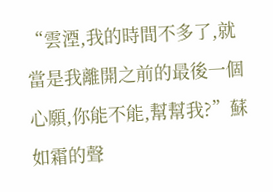“雲湮,我的時間不多了,就當是我離開之前的最後一個心願,你能不能,幫幫我?”蘇如霜的聲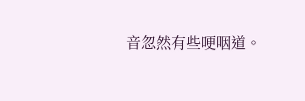音忽然有些哽咽道。